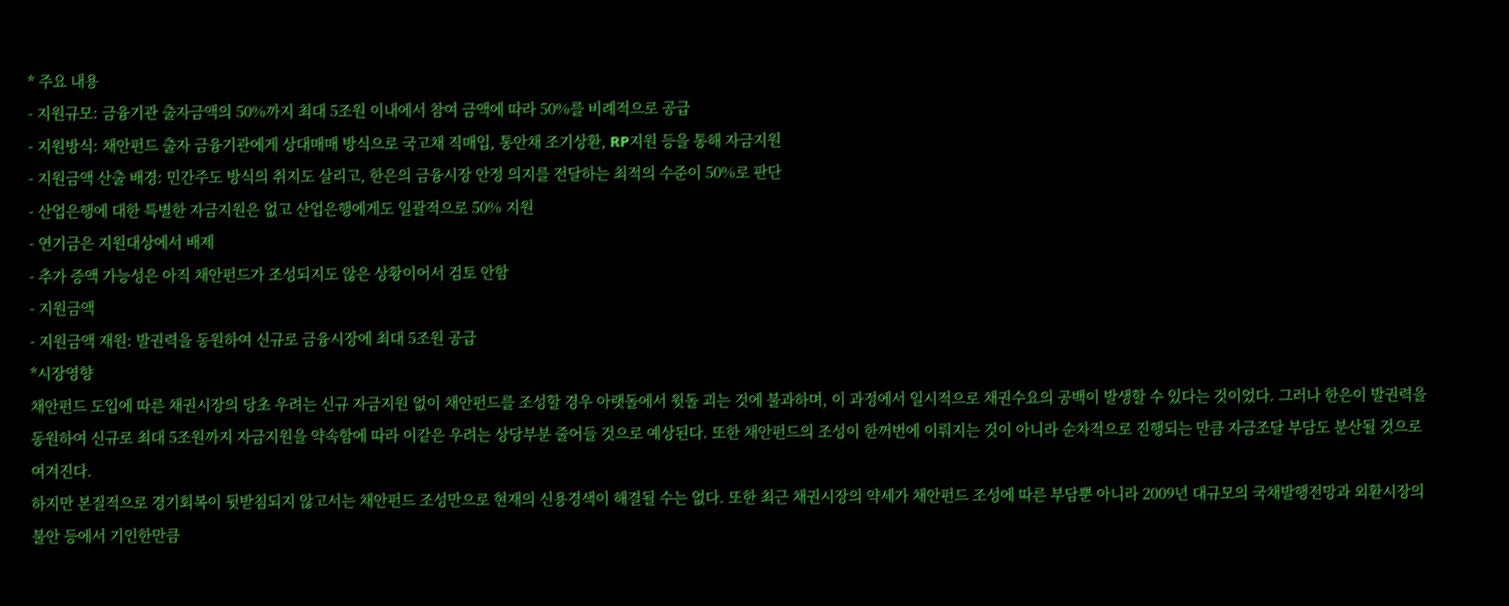* 주요 내용
- 지원규모: 금융기관 출자금액의 50%까지 최대 5조원 이내에서 참여 금액에 따라 50%를 비례적으로 공급
- 지원방식: 채안펀드 출자 금융기관에게 상대매매 방식으로 국고채 직매입, 통안채 조기상환, RP지원 등을 통해 자금지원
- 지원금액 산출 배경: 민간주도 방식의 취지도 살리고, 한은의 금융시장 안정 의지를 전달하는 최적의 수준이 50%로 판단
- 산업은행에 대한 특별한 자금지원은 없고 산업은행에게도 일괄적으로 50% 지원
- 연기금은 지원대상에서 배제
- 추가 증액 가능성은 아직 채안펀드가 조성되지도 않은 상황이어서 검토 안함
- 지원금액
- 지원금액 재원: 발권력을 동원하여 신규로 금융시장에 최대 5조원 공급
*시장영향
채안펀드 도입에 따른 채권시장의 당초 우려는 신규 자금지원 없이 채안펀드를 조성할 경우 아랫돌에서 윗돌 괴는 것에 불과하며, 이 과정에서 일시적으로 채권수요의 공백이 발생할 수 있다는 것이었다. 그러나 한은이 발권력을 동원하여 신규로 최대 5조원까지 자금지원을 약속함에 따라 이같은 우려는 상당부분 줄어들 것으로 예상된다. 또한 채안펀드의 조성이 한꺼번에 이뤄지는 것이 아니라 순차적으로 진행되는 만큼 자금조달 부담도 분산될 것으로 여겨진다.
하지만 본질적으로 경기회복이 뒷받침되지 않고서는 채안펀드 조성만으로 현재의 신용경색이 해결될 수는 없다. 또한 최근 채권시장의 약세가 채안펀드 조성에 따른 부담뿐 아니라 2009년 대규모의 국채발행전망과 외환시장의 불안 등에서 기인한만큼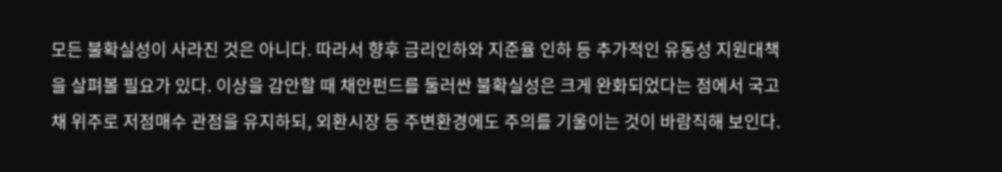모든 불확실성이 사라진 것은 아니다. 따라서 향후 금리인하와 지준율 인하 등 추가적인 유동성 지원대책을 살펴볼 필요가 있다. 이상을 감안할 때 채안펀드를 둘러싼 불확실성은 크게 완화되었다는 점에서 국고채 위주로 저점매수 관점을 유지하되, 외환시장 등 주변환경에도 주의를 기울이는 것이 바람직해 보인다.